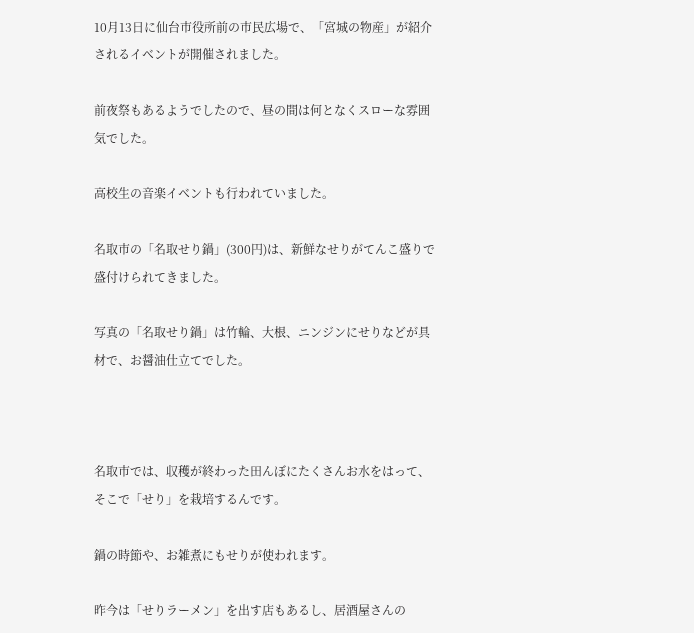10月13日に仙台市役所前の市民広場で、「宮城の物産」が紹介されるイベントが開催されました。

前夜祭もあるようでしたので、昼の間は何となくスローな雰囲気でした。

高校生の音楽イベントも行われていました。

名取市の「名取せり鍋」(300円)は、新鮮なせりがてんこ盛りで盛付けられてきました。

写真の「名取せり鍋」は竹輪、大根、ニンジンにせりなどが具材で、お醤油仕立てでした。



名取市では、収穫が終わった田んぼにたくさんお水をはって、そこで「せり」を栽培するんです。

鍋の時節や、お雑煮にもせりが使われます。

昨今は「せりラーメン」を出す店もあるし、居酒屋さんの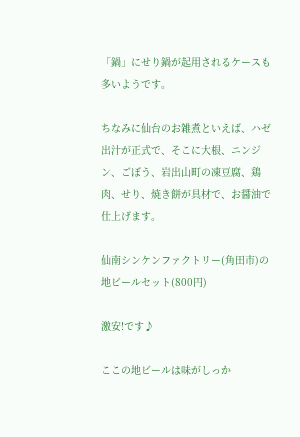「鍋」にせり鍋が起用されるケースも多いようです。

ちなみに仙台のお雑煮といえば、ハゼ出汁が正式で、そこに大根、ニンジン、ごぼう、岩出山町の凍豆腐、鶏肉、せり、焼き餅が具材で、お醤油で仕上げます。

仙南シンケンファクトリー(角田市)の地ビールセット(800円)

激安!です♪

ここの地ビールは味がしっか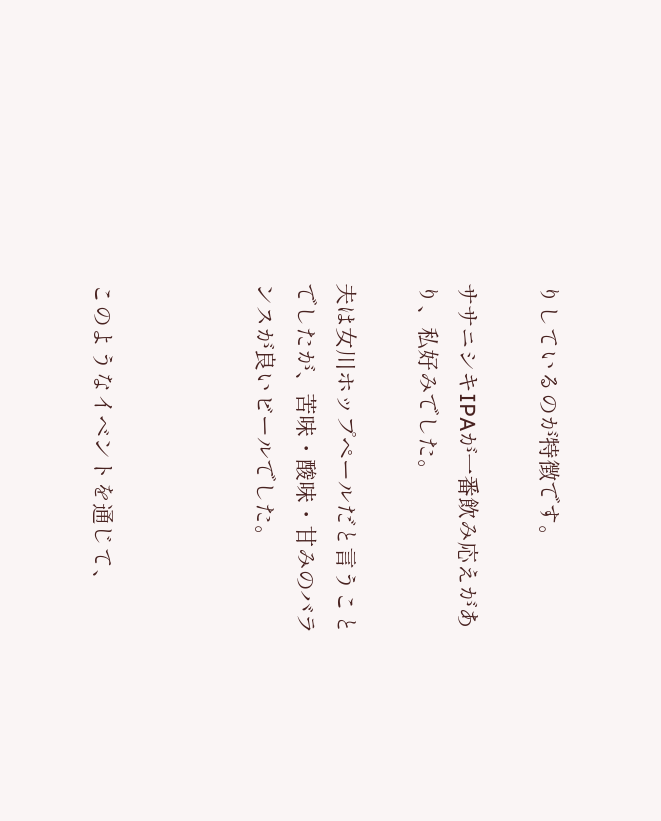りしているのが特徴です。

ササニシキIPAが一番飲み応えがあり、私好みでした。

夫は女川ホップペールだと言うことでしたが、苦味・酸味・甘みのバランスが良いビールでした。



このようなイベントを通じて、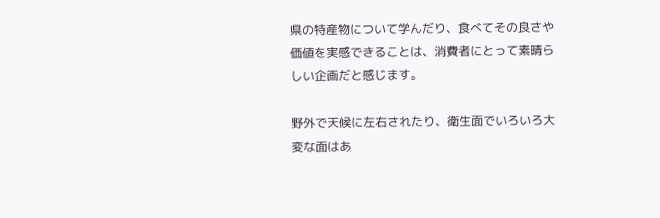県の特産物について学んだり、食べてその良さや価値を実感できることは、消費者にとって素晴らしい企画だと感じます。

野外で天候に左右されたり、衛生面でいろいろ大変な面はあ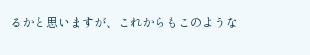るかと思いますが、これからもこのような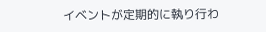イベントが定期的に執り行わ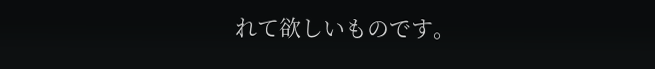れて欲しいものです。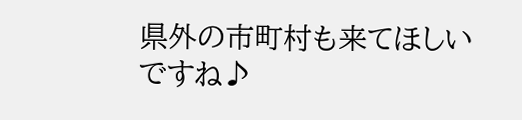県外の市町村も来てほしいですね♪